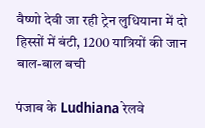वैष्णो देवी जा रही ट्रेन लुधियाना में दो हिस्सों में बंटी, 1200 यात्रियों की जान बाल-बाल बची

पंजाब के Ludhiana रेलवे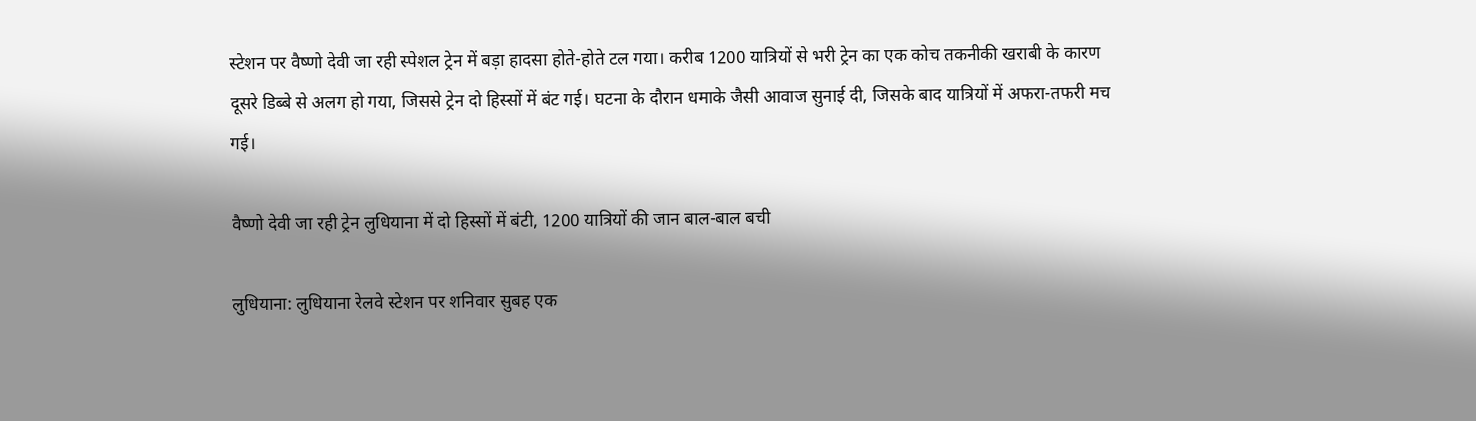स्टेशन पर वैष्णो देवी जा रही स्पेशल ट्रेन में बड़ा हादसा होते-होते टल गया। करीब 1200 यात्रियों से भरी ट्रेन का एक कोच तकनीकी खराबी के कारण दूसरे डिब्बे से अलग हो गया, जिससे ट्रेन दो हिस्सों में बंट गई। घटना के दौरान धमाके जैसी आवाज सुनाई दी, जिसके बाद यात्रियों में अफरा-तफरी मच गई।

वैष्णो देवी जा रही ट्रेन लुधियाना में दो हिस्सों में बंटी, 1200 यात्रियों की जान बाल-बाल बची

लुधियाना: लुधियाना रेलवे स्टेशन पर शनिवार सुबह एक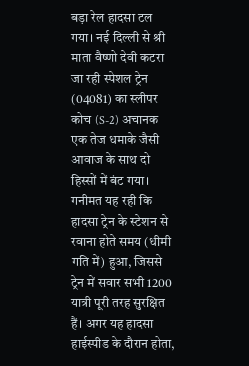बड़ा रेल हादसा टल गया। नई दिल्ली से श्री माता वैष्णो देवी कटरा जा रही स्पेशल ट्रेन (04081) का स्लीपर कोच (S-2) अचानक एक तेज धमाके जैसी आवाज के साथ दो हिस्सों में बंट गया। गनीमत यह रही कि हादसा ट्रेन के स्टेशन से रवाना होते समय (धीमी गति में) हुआ, जिससे ट्रेन में सवार सभी 1200 यात्री पूरी तरह सुरक्षित हैं। अगर यह हादसा हाईस्पीड के दौरान होता,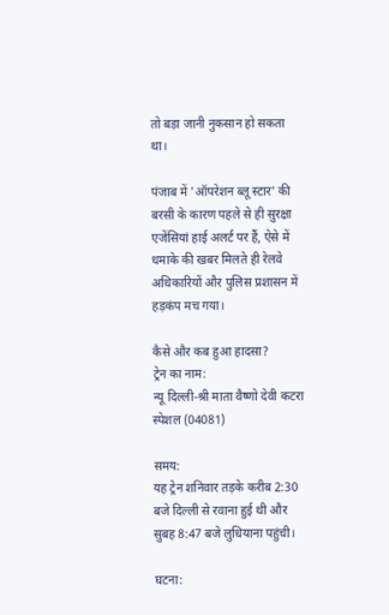तो बड़ा जानी नुकसान हो सकता था।

पंजाब में 'ऑपरेशन ब्लू स्टार' की बरसी के कारण पहले से ही सुरक्षा एजेंसियां हाई अलर्ट पर हैं, ऐसे में धमाके की खबर मिलते ही रेलवे अधिकारियों और पुलिस प्रशासन में हड़कंप मच गया।

कैसे और कब हुआ हादसा?
ट्रेन का नाम:
न्यू दिल्ली-श्री माता वैष्णो देवी कटरा स्पेशल (04081)

समय:
यह ट्रेन शनिवार तड़के करीब 2:30 बजे दिल्ली से रवाना हुई थी और सुबह 8:47 बजे लुधियाना पहुंची।

घटना: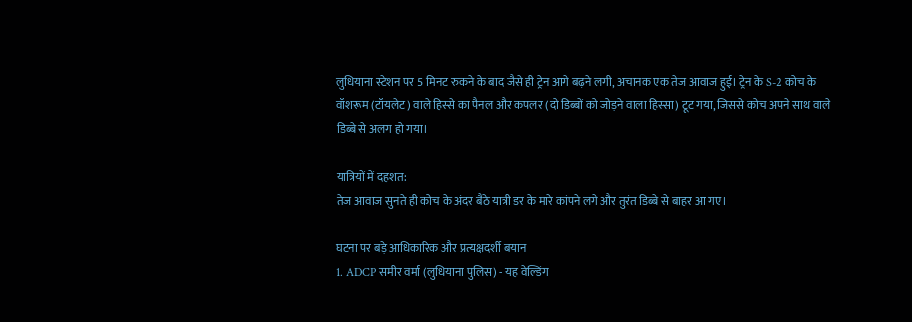लुधियाना स्टेशन पर 5 मिनट रुकने के बाद जैसे ही ट्रेन आगे बढ़ने लगी, अचानक एक तेज आवाज हुई। ट्रेन के S-2 कोच के वॉशरूम (टॉयलेट) वाले हिस्से का पैनल और कपलर (दो डिब्बों को जोड़ने वाला हिस्सा) टूट गया, जिससे कोच अपने साथ वाले डिब्बे से अलग हो गया।

यात्रियों में दहशत:
तेज आवाज सुनते ही कोच के अंदर बैठे यात्री डर के मारे कांपने लगे और तुरंत डिब्बे से बाहर आ गए।

घटना पर बड़े आधिकारिक और प्रत्यक्षदर्शी बयान
1. ADCP समीर वर्मा (लुधियाना पुलिस) - यह वेल्डिंग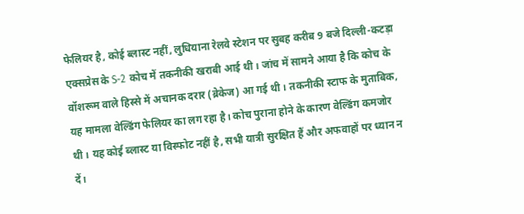फेलियर है, कोई ब्लास्ट नहीं, लुधियाना रेलवे स्टेशन पर सुबह करीब 9 बजे दिल्ली-कटड़ा एक्सप्रेस के S-2 कोच में तकनीकी खराबी आई थी। जांच में सामने आया है कि कोच के वॉशरूम वाले हिस्से में अचानक दरार (ब्रेकेज) आ गई थी। तकनीकी स्टाफ के मुताबिक, यह मामला वेल्डिंग फेलियर का लग रहा है। कोच पुराना होने के कारण वेल्डिंग कमजोर थी। यह कोई ब्लास्ट या विस्फोट नहीं है, सभी यात्री सुरक्षित हैं और अफवाहों पर ध्यान न दें।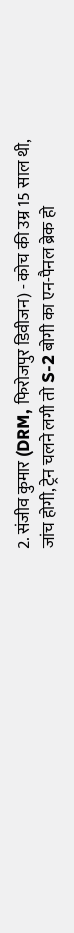2. संजीव कुमार (DRM, फिरोजपुर डिवीजन) - कोच की उम्र 15 साल थी, जांच होगी, ट्रेन चलने लगी तो S-2 बोगी का एन-पैनल ब्रेक हो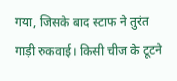गया, जिसके बाद स्टाफ ने तुरंत गाड़ी रुकवाई। किसी चीज के टूटने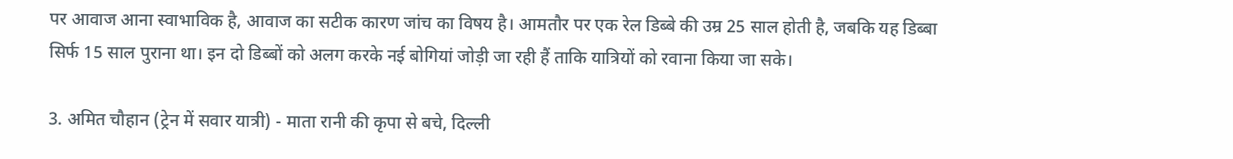पर आवाज आना स्वाभाविक है, आवाज का सटीक कारण जांच का विषय है। आमतौर पर एक रेल डिब्बे की उम्र 25 साल होती है, जबकि यह डिब्बा सिर्फ 15 साल पुराना था। इन दो डिब्बों को अलग करके नई बोगियां जोड़ी जा रही हैं ताकि यात्रियों को रवाना किया जा सके।

3. अमित चौहान (ट्रेन में सवार यात्री) - माता रानी की कृपा से बचे, दिल्ली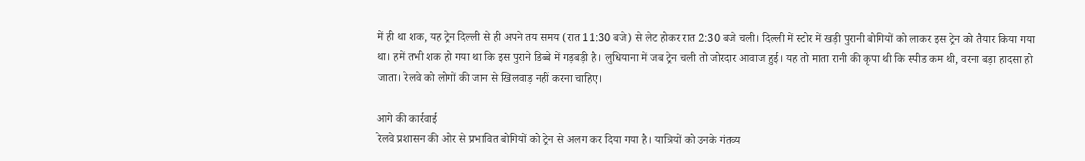में ही था शक, यह ट्रेन दिल्ली से ही अपने तय समय (रात 11:30 बजे) से लेट होकर रात 2:30 बजे चली। दिल्ली में स्टोर में खड़ी पुरानी बोगियों को लाकर इस ट्रेन को तैयार किया गया था। हमें तभी शक हो गया था कि इस पुराने डिब्बे में गड़बड़ी है। लुधियाना में जब ट्रेन चली तो जोरदार आवाज हुई। यह तो माता रानी की कृपा थी कि स्पीड कम थी, वरना बड़ा हादसा हो जाता। रेलवे को लोगों की जान से खिलवाड़ नहीं करना चाहिए।

आगे की कार्रवाई
रेलवे प्रशासन की ओर से प्रभावित बोगियों को ट्रेन से अलग कर दिया गया है। यात्रियों को उनके गंतव्य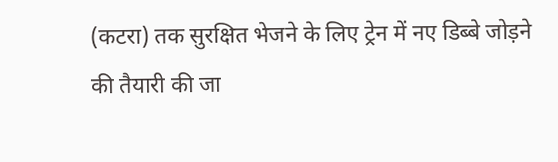(कटरा) तक सुरक्षित भेजने के लिए ट्रेन में नए डिब्बे जोड़ने की तैयारी की जा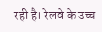रही है। रेलवे के उच्च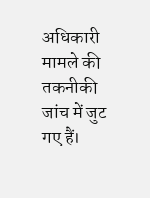अधिकारी मामले की तकनीकी जांच में जुट गए हैं।